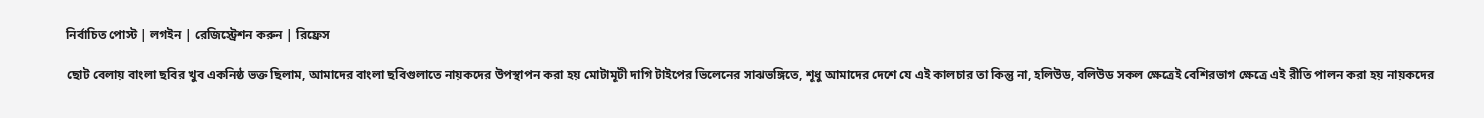নির্বাচিত পোস্ট | লগইন | রেজিস্ট্রেশন করুন | রিফ্রেস

ছোট বেলায় বাংলা ছবির খুব একনিষ্ঠ ভক্ত ছিলাম, আমাদের বাংলা ছবিগুলাতে নায়কদের উপস্থাপন করা হয় মোটামূটী দাগি টাইপের ভিলেনের সাঝভঙ্গিতে, শূধু আমাদের দেশে যে এই কালচার তা কিন্তু না, হলিউড, বলিউড সকল ক্ষেত্রেই বেশিরভাগ ক্ষেত্রে এই রীতি পালন করা হয় নায়কদের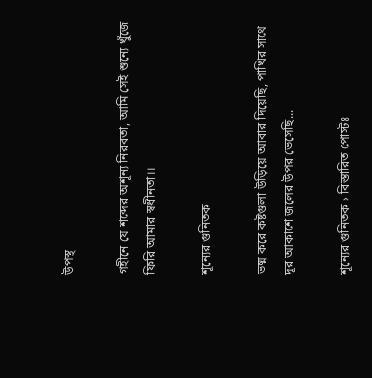উপস্থ

গহীনে যে শব্দের অশূন্য নিরবতা, আমি সেই শুন্যে খুঁজে ফিরি আমার স্বধীনতা।।

শূন্যের গুনিতক

ভষ্ম করে কষ্টগুলা উড়িয়ে আবার দিয়েছি, পাখির সাথে দূর আকাশে জলের উপর ভেসেছি...

শূন্যের গুনিতক › বিস্তারিত পোস্টঃ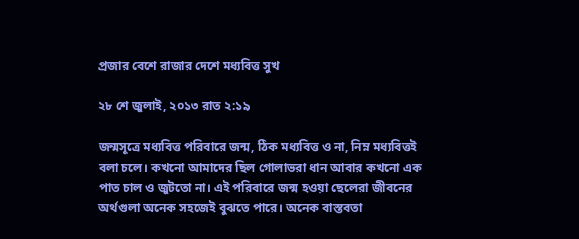প্রজার বেশে রাজার দেশে মধ্যবিত্ত সুখ

২৮ শে জুলাই, ২০১৩ রাত ২:১৯

জন্মসূত্রে মধ্যবিত্ত পরিবারে জন্ম, ঠিক মধ্যবিত্ত ও না, নিম্ন মধ্যবিত্তই বলা চলে। কখনো আমাদের ছিল গোলাভরা ধান আবার কখনো এক পাত চাল ও জুটতো না। এই পরিবারে জন্ম হওয়া ছেলেরা জীবনের অর্থগুলা অনেক সহজেই বুঝতে পারে। অনেক বাস্তবতা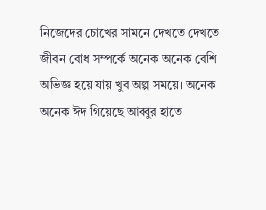নিজেদের চোখের সামনে দেখতে দেখতে জীবন বোধ সম্পর্কে অনেক অনেক বেশি অভিজ্ঞ হয়ে যায় খুব অল্প সময়ে। অনেক অনেক ঈদ গিয়েছে আব্বুর হাতে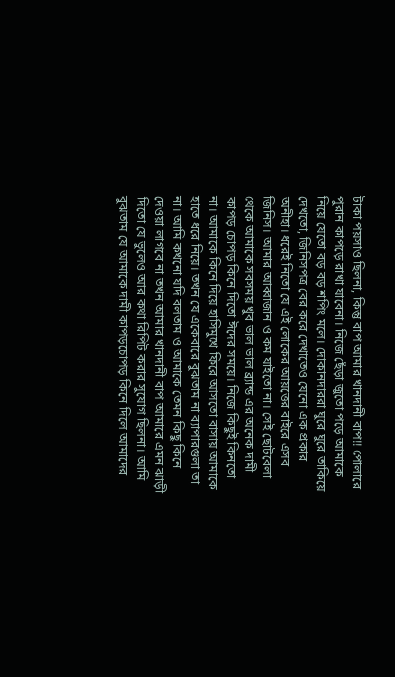টাকা পয়সাও ছিলনা, কিন্তু বাপ আমার খানদানী বাপ!! পোলারে পুরান কাপড়ে রাখা যাবেনা। নিজে ছেঁড়া জুতো পড়ে আমাকে নিয়ে যেতো বড় বড় শপিং মলে। দোকানদাররা ঘুরে ঘুরে তাকিয়ে দেখতো, জিনিসপত্র বের করে দেখাতেও যেনো এক প্রকার অনীহা। ধরেই নিতো যে এই লোকের আয়ত্তের বাইরে এসব জিনিস। আমার আব্বাজান ও কম যাইতো না। সেই ছোটবেলা থেকে আমাকে সবসময় খুব ভাল ভাল ব্র্যান্ড এর অনেক দামী কাপড় চোপড় কিনে দিতো ঈদের সময়ে। নিজে কিছুই কিনতো না। আমাকে কিনে দিয়ে হাসিমুখে ফিরে আসতো বাসায় আমাকে হাতে ধরে নিয়ে। তখন যে একেবারে বুঝতাম না ব্যাপারগুলা তা না। আমি কখনো যদি বলতাম ও আমাকে তেমন কিছু কিনে দেওয়া লাগবে না তখন আমার খানদানী বাপ আমারে এমন ঝাড়ী দিতো যে ভুলেও আর কথা রিপিট করার সুযোগ ছিলনা। আমি বুঝতাম যে আমাকে দামী কাপড়চোপড় কিনে দিলে আমাদের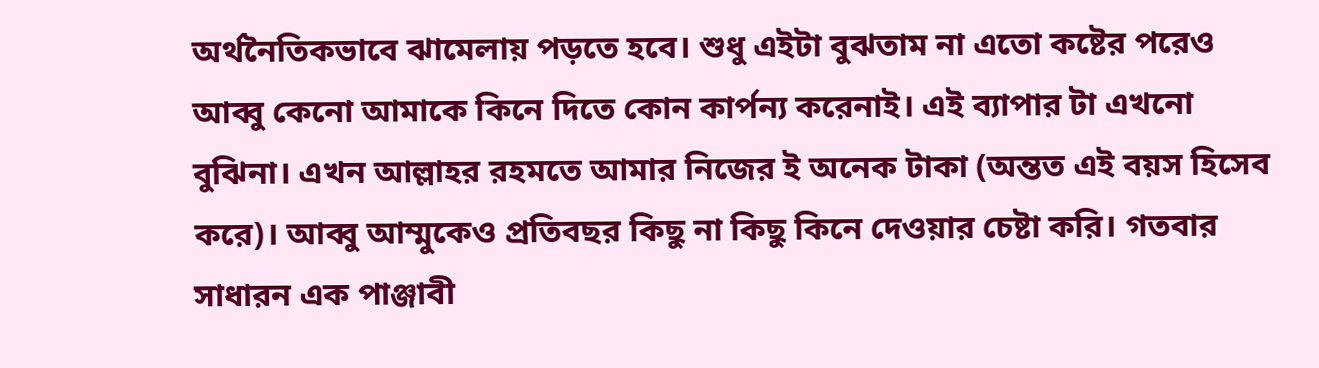অর্থনৈতিকভাবে ঝামেলায় পড়তে হবে। শুধু এইটা বুঝতাম না এতো কষ্টের পরেও আব্বু কেনো আমাকে কিনে দিতে কোন কার্পন্য করেনাই। এই ব্যাপার টা এখনো বুঝিনা। এখন আল্লাহর রহমতে আমার নিজের ই অনেক টাকা (অন্তত এই বয়স হিসেব করে)। আব্বু আম্মুকেও প্রতিবছর কিছু না কিছু কিনে দেওয়ার চেষ্টা করি। গতবার সাধারন এক পাঞ্জাবী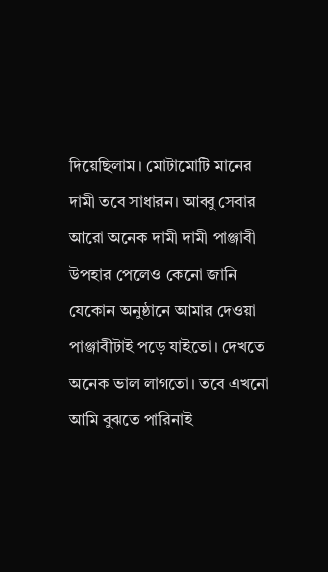দিয়েছিলাম। মোটামোটি মানের দামী তবে সাধারন। আব্বু সেবার আরো অনেক দামী দামী পাঞ্জাবী উপহার পেলেও কেনো জানি যেকোন অনুষ্ঠানে আমার দেওয়া পাঞ্জাবীটাই পড়ে যাইতো। দেখতে অনেক ভাল লাগতো। তবে এখনো আমি বুঝতে পারিনাই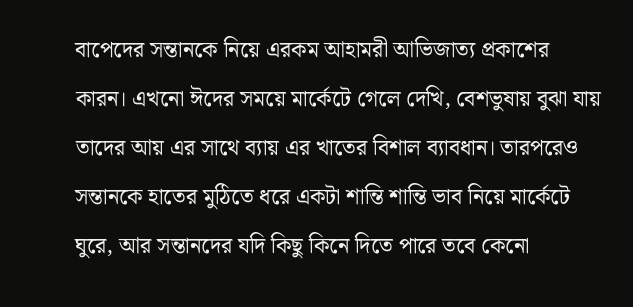বাপেদের সন্তানকে নিয়ে এরকম আহামরী আভিজাত্য প্রকাশের কারন। এখনো ঈদের সময়ে মার্কেটে গেলে দেখি, বেশভুষায় বুঝা যায় তাদের আয় এর সাথে ব্যায় এর খাতের বিশাল ব্যাবধান। তারপরেও সন্তানকে হাতের মুঠিতে ধরে একটা শান্তি শান্তি ভাব নিয়ে মার্কেটে ঘুরে, আর সন্তানদের যদি কিছু কিনে দিতে পারে তবে কেনো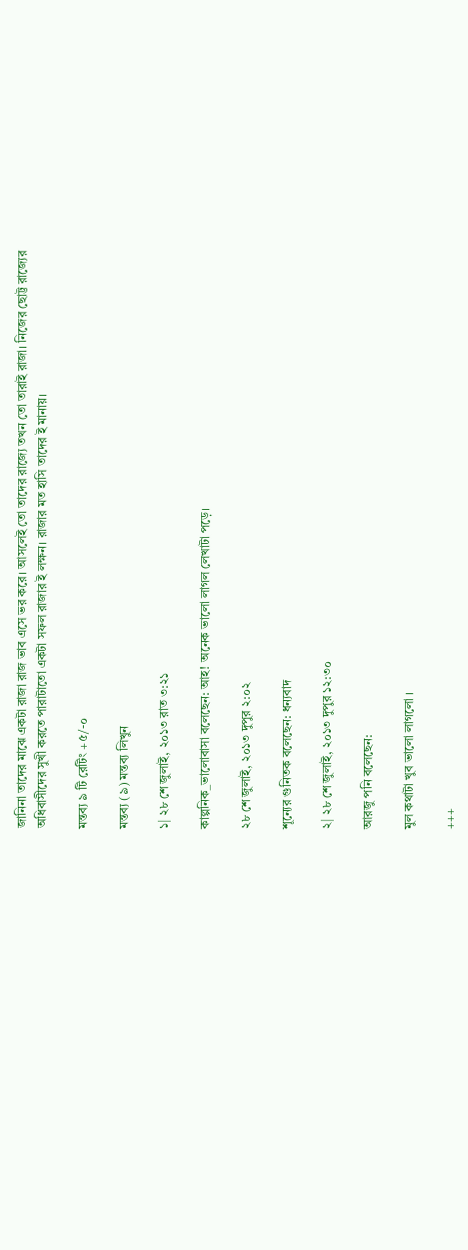জানিনা তাদের মাঝে একটা রাজা রাজ ভাব এসে ভর করে। আসলেই তো তাদের রাজ্যে তখন তো তারাই রাজা। নিজের ছোট্ট রাজ্যের অধিবাসীদের সুখী করতে পারাটাতো একটা সফল রাজার ই লক্ষন। রাজার মত হাসি তাদের ই মানায়।

মন্তব্য ৯ টি রেটিং +৫/-০

মন্তব্য (৯) মন্তব্য লিখুন

১| ২৮ শে জুলাই, ২০১৩ রাত ৩:২১

কাল্পনিক_ভালোবাসা বলেছেন: আহ! অনেক ভালো লাগল লেখাটা পড়ে।

২৮ শে জুলাই, ২০১৩ দুপুর ২:০২

শূন্যের গুনিতক বলেছেন: ধন্যবাদ

২| ২৮ শে জুলাই, ২০১৩ দুপুর ১২:৩০

আরজু পনি বলেছেন:

মুল কথাটা খুব ভালো লাগলো ।

+++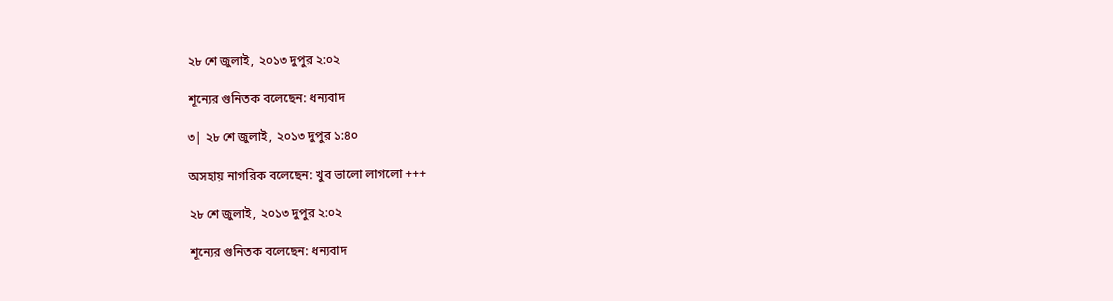২৮ শে জুলাই, ২০১৩ দুপুর ২:০২

শূন্যের গুনিতক বলেছেন: ধন্যবাদ

৩| ২৮ শে জুলাই, ২০১৩ দুপুর ১:৪০

অসহায় নাগরিক বলেছেন: খুব ভালো লাগলো +++

২৮ শে জুলাই, ২০১৩ দুপুর ২:০২

শূন্যের গুনিতক বলেছেন: ধন্যবাদ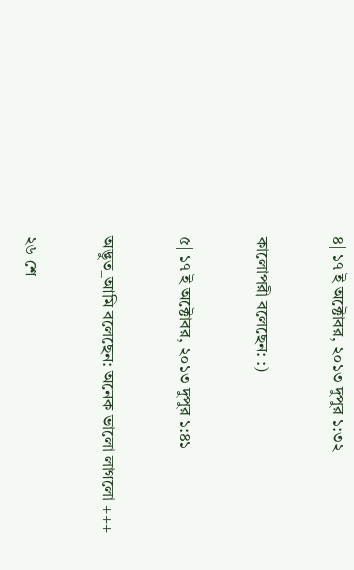৪| ১৭ ই অক্টোবর, ২০১৩ দুপুর ১:৩২

কালোপরী বলেছেন: :)

৫| ১৭ ই অক্টোবর, ২০১৩ দুপুর ১:৪১

অদ্ভুত_আমি বলেছেন: অনেক ভালো লাগলো +++

২৬ শে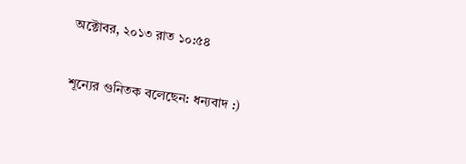অক্টোবর, ২০১৩ রাত ১০:৫৪

শূন্যের গুনিতক বলেছেন: ধন্যবাদ :)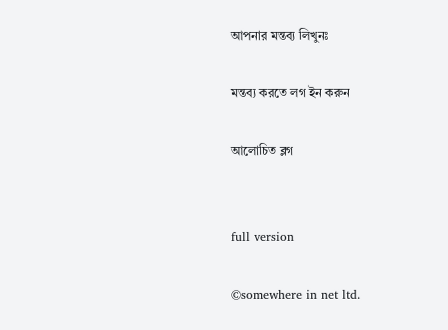আপনার মন্তব্য লিখুনঃ

মন্তব্য করতে লগ ইন করুন

আলোচিত ব্লগ


full version

©somewhere in net ltd.